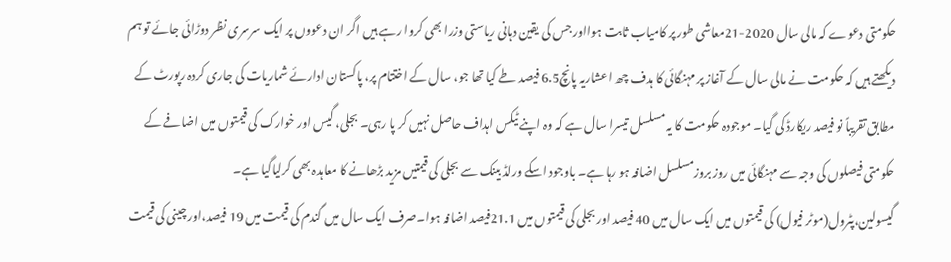حکومتی دعوے کہ مالی سال 2020-21معاشی طور پر کامیاب ثابت ہوااور جس کی یقین دہانی ریاستی وزرا بھی کروا رہے ہیں اگر ان دعووں پر ایک سرسری نظر دوڑائی جائے تو ہم دیکھتے ہیں کہ حکومت نے مالی سال کے آغاز پر مہنگائی کا ہدف چھ اعشاریہ پانچ6.5 فیصد طے کیا تھا جو، سال کے اختتام پر، پاکستان ادارئے شماریات کی جاری کردہ رپورٹ کے مطابق تقریباً نو فیصد ریکارڈ کی گیا۔ موجودہ حکومت کا یہ مسلسل تیسرا سال ہے کہ وہ اپنے ٹیکس اہداف حاصل نہیں کر پا رہی۔ بجلی، گیس اور خوارک کی قیمتوں میں اضافے کے حکومتی فیصلوں کی وجہ سے مہنگائی میں روز بروزمسلسل اضافہ ہو رہا ہے۔ باوجود اسکے ورلڈ بینک سے بجلی کی قیمتیں مزید بڑھانے کا معاہدہ بھی کرلیاگیا ہے۔
گیسولین،پٹرول(موٹر فیول) کی قیمتوں میں ایک سال میں 40 فیصد اور بجلی کی قیمتوں میں 21.1فیصد اضافہ ہوا۔صرف ایک سال میں گندم کی قیمت میں 19 فیصد،اور چینی کی قیمت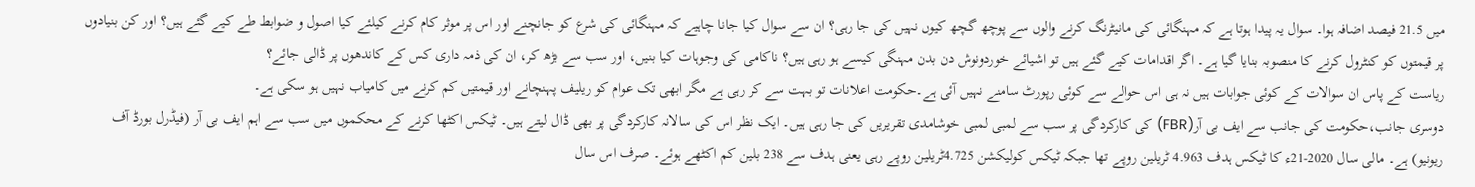میں 21.5 فیصد اضافہ ہوا۔ سوال یہ پیدا ہوتا ہے کہ مہنگائی کی مانیٹرنگ کرنے والوں سے پوچھ گچھ کیوں نہیں کی جا رہی؟ ان سے سوال کیا جانا چاہیے کہ مہنگائی کی شرع کو جانچنے اور اس پر موثر کام کرنے کیلئے کیا اصول و ضوابط طے کیے گئے ہیں؟ اور کن بنیادوں پر قیمتوں کو کنٹرول کرنے کا منصوبہ بنایا گیا ہے۔ اگر اقدامات کیے گئے ہیں تو اشیائے خوردونوش دن بدن مہنگی کیسے ہو رہی ہیں؟ ناکامی کی وجوہات کیا بنیں، اور سب سے بڑھ کر، ان کی ذمہ داری کس کے کاندھوں پر ڈالی جائے؟
ریاست کے پاس ان سوالات کے کوئی جوابات ہیں نہ ہی اس حوالے سے کوئی رپورٹ سامنے نہیں آئی ہے۔حکومت اعلانات تو بہت سے کر رہی ہے مگر ابھی تک عوام کو ریلیف پہنچانے اور قیمتیں کم کرنے میں کامیاب نہیں ہو سکی ہے۔
دوسری جانب،حکومت کی جانب سے ایف بی آر(FBR) کی کارکردگی پر سب سے لمبی لمبی خوشامدی تقریریں کی جا رہی ہیں۔ ایک نظر اس کی سالانہ کارکردگی پر بھی ڈال لیتے ہیں۔ ٹیکس اکٹھا کرنے کے محکموں میں سب سے اہم ایف بی آر (فیڈرل بورڈ آف ریونیو) ہے۔ مالی سال 2020-21ء کا ٹیکس ہدف 4.963 ٹریلین روپے تھا جبکہ ٹیکس کولیکشن 4.725ٹریلین روپے رہی یعنی ہدف سے 238 بلین کم اکٹھے ہوئے۔ صرف اس سال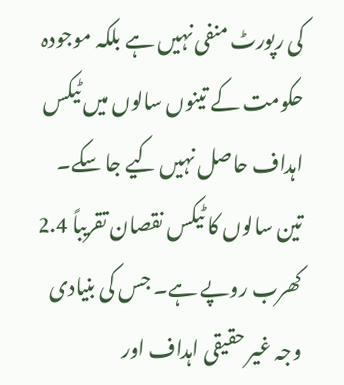کی رپورٹ منفی نہیں ہے بلکہ موجودہ حکومت کے تینوں سالوں میں ٹیکس اہداف حاصل نہیں کیے جا سکے۔ تین سالوں کا ٹیکس نقصان تقریباً 2.4 کھرب روپے ہے۔ جس کی بنیادی وجہ غیر حقیقی اہداف اور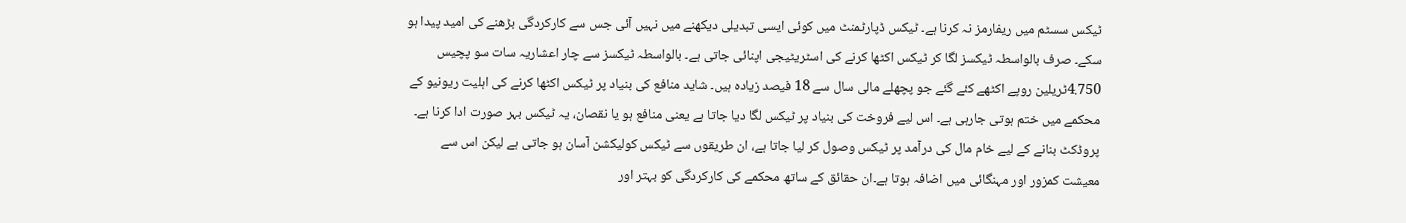ٹیکس سسٹم میں ریفارمز نہ کرنا ہے۔ ٹیکس ڈپارٹمنٹ میں کوئی ایسی تبدیلی دیکھنے میں نہیں آئی جس سے کارکردگی بڑھنے کی امید پیدا ہو سکے۔ صرف بالواسطہ ٹیکسز لگا کر ٹیکس اکٹھا کرنے کی اسٹریٹیجی اپنائی جاتی ہے۔ بالواسطہ ٹیکسز سے چار اعشاریہ سات سو پچیس 4.750ٹریلین روپے اکٹھے کئے گئے جو پچھلے مالی سال سے 18 فیصد زیادہ ہیں۔ شاید منافع کی بنیاد پر ٹیکس اکٹھا کرنے کی اہلیت ریونیو کے محکمے میں ختم ہوتی جارہی ہے۔ اس لیے فروخت کی بنیاد پر ٹیکس لگا دیا جاتا ہے یعنی منافع ہو یا نقصان، یہ ٹیکس بہر صورت ادا کرنا ہے۔ پروڈکٹ بنانے کے لیے خام مال کی درآمد پر ٹیکس وصول کر لیا جاتا ہے، ان طریقوں سے ٹیکس کولیکشن آسان ہو جاتی ہے لیکن اس سے معیشت کمزور اور مہنگائی میں اضافہ ہوتا ہے۔ان حقائق کے ساتھ محکمے کی کارکردگی کو بہتر اور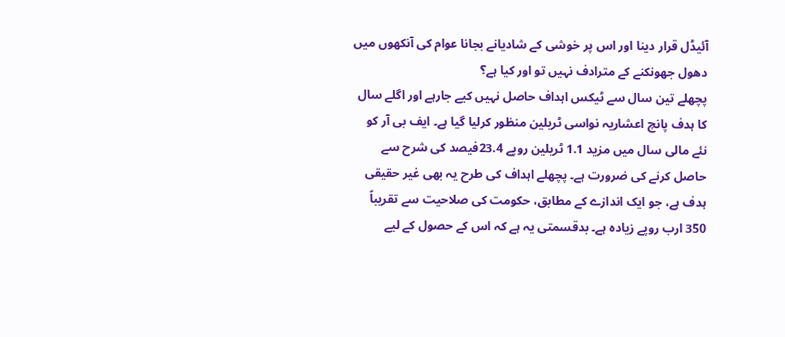آئیڈل قرار دینا اور اس پر خوشی کے شادیانے بجانا عوام کی آنکھوں میں دھول جھونکنے کے مترادف نہیں تو اور کیا ہے؟
پچھلے تین سال سے ٹیکس اہداف حاصل نہیں کیے جارہے اور اگلے سال کا ہدف پانچ اعشاریہ نواسی ٹریلین منظور کرلیا گیا ہے۔ ایف بی آر کو نئے مالی سال میں مزید 1.1 ٹریلین روپے 23.4فیصد کی شرح سے حاصل کرنے کی ضرورت ہے۔ پچھلے اہداف کی طرح یہ بھی غیر حقیقی ہدف ہے، جو ایک اندازے کے مطابق، حکومت کی صلاحیت سے تقریباً 350 ارب روپے زیادہ ہے۔ بدقسمتی یہ ہے کہ اس کے حصول کے لیے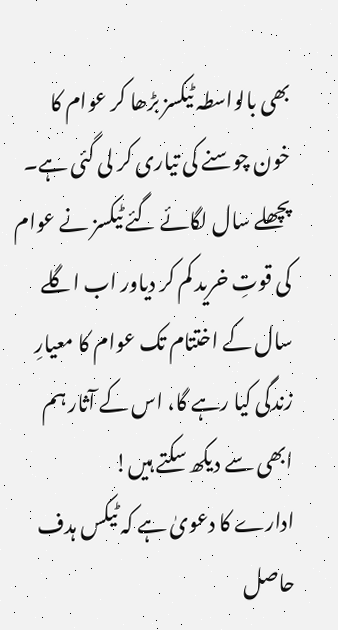بھی بالواسطہ ٹیکسز بڑھا کر عوام کا خون چوسنے کی تیاری کر لی گئی ہے۔ پچھلے سال لگائے گئے ٹیکسز نے عوام کی قوتِ خرید کم کر دیاور اب اگلے سال کے اختتام تک عوام کا معیارِ زندگی کیا رہے گا، اس کے آثار ہم ابھی سے دیکھ سکتے ہیں!
ادارے کا دعویٰ ہے کہ ٹیکس ہدف حاصل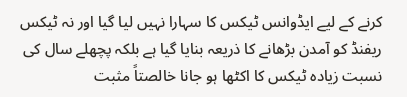کرنے کے لیے ایڈوانس ٹیکس کا سہارا نہیں لیا گیا اور نہ ٹیکس ریفنڈ کو آمدن بڑھانے کا ذریعہ بنایا گیا ہے بلکہ پچھلے سال کی نسبت زیادہ ٹیکس کا اکٹھا ہو جانا خالصتاً مثبت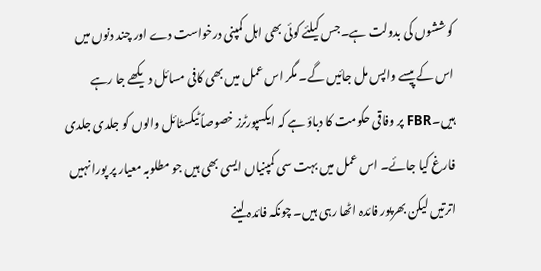کوششوں کی بدولت ہے۔جس کیلئے کوئی بھی اہل کمپنی درخواست دے اور چند دنوں میں اس کے پیسے واپس مل جائیں گے۔ مگر اس عمل میں بھی کافی مسائل دیکھے جا رہے ہیں۔FBR پر وفاقی حکومت کا دباؤ ہے کہ ایکسپورٹرز خصوصاً ٹیکسٹائل والوں کو جلدی جلدی فارغ کیا جائے۔ اس عمل میں بہت سی کمپنیاں ایسی بھی ہیں جو مطلوبہ معیار پر پورا نہیں اترتیں لیکن بھرپور فائدہ اٹھا رہی ہیں۔ چونکہ فائدہ لینے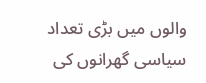والوں میں بڑی تعداد سیاسی گھرانوں کی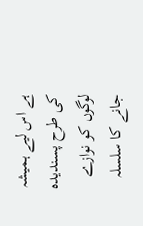ہے اس لیے ہمیشہ کی طرح پسندیدہ لوگوں کو نوازے جانے کا سلسلہ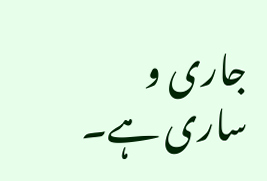جاری و ساری ہے۔